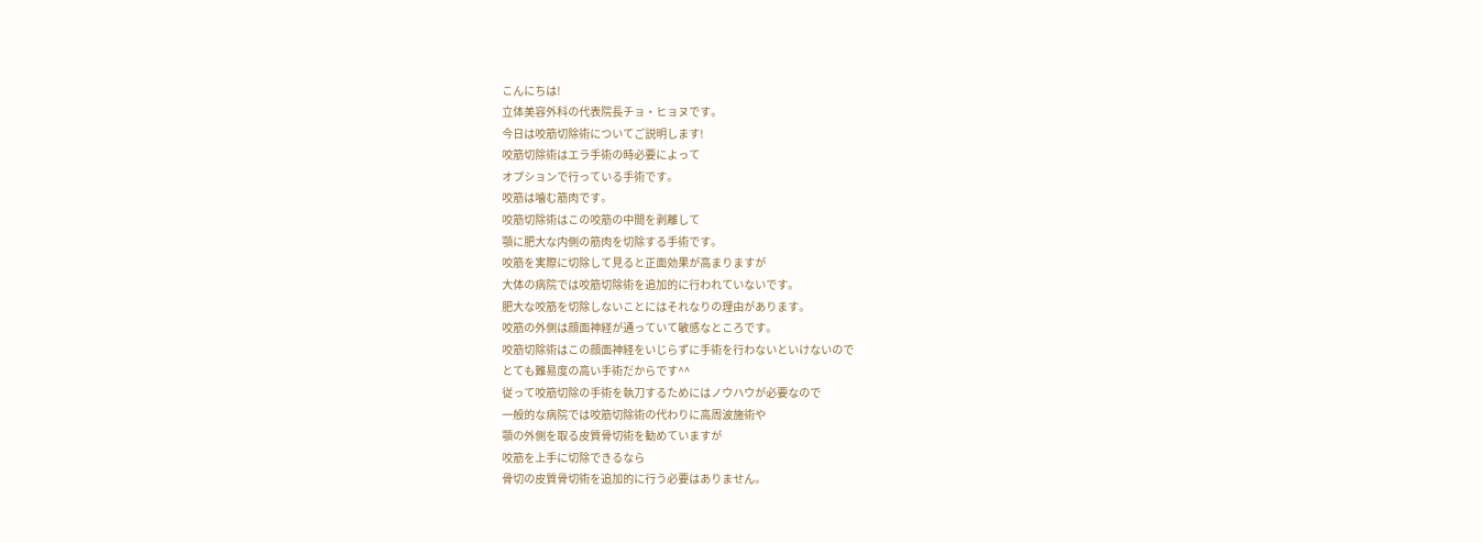こんにちは!
立体美容外科の代表院長チョ・ヒョヌです。
今日は咬筋切除術についてご説明します!
咬筋切除術はエラ手術の時必要によって
オプションで行っている手術です。
咬筋は噛む筋肉です。
咬筋切除術はこの咬筋の中間を剥離して
顎に肥大な内側の筋肉を切除する手術です。
咬筋を実際に切除して見ると正面効果が高まりますが
大体の病院では咬筋切除術を追加的に行われていないです。
肥大な咬筋を切除しないことにはそれなりの理由があります。
咬筋の外側は顔面神経が通っていて敏感なところです。
咬筋切除術はこの顔面神経をいじらずに手術を行わないといけないので
とても難易度の高い手術だからです^^
従って咬筋切除の手術を執刀するためにはノウハウが必要なので
一般的な病院では咬筋切除術の代わりに高周波施術や
顎の外側を取る皮質骨切術を勧めていますが
咬筋を上手に切除できるなら
骨切の皮質骨切術を追加的に行う必要はありません。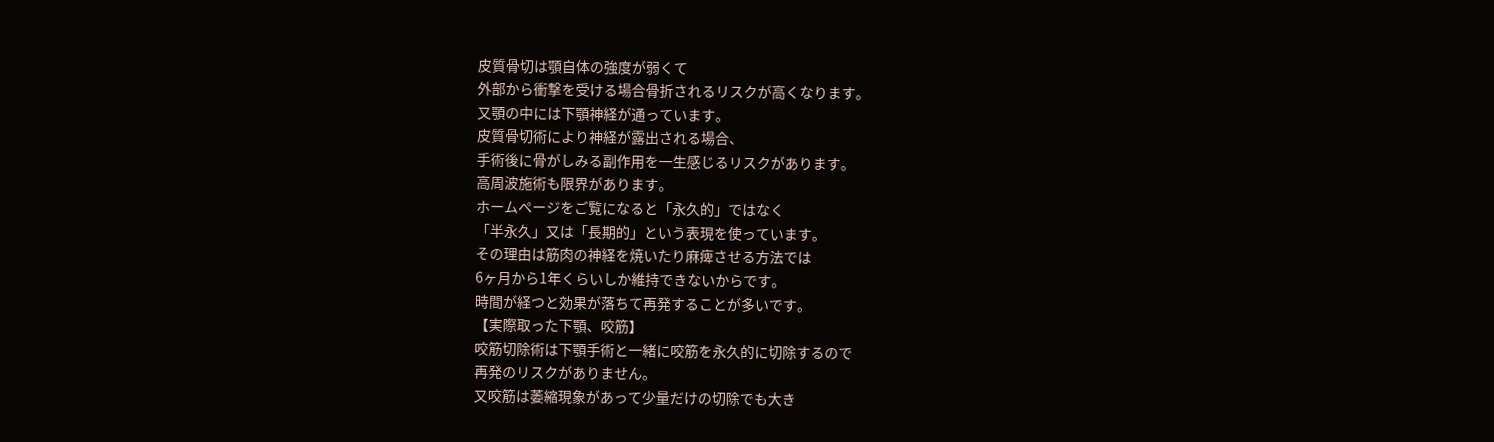皮質骨切は顎自体の強度が弱くて
外部から衝撃を受ける場合骨折されるリスクが高くなります。
又顎の中には下顎神経が通っています。
皮質骨切術により神経が露出される場合、
手術後に骨がしみる副作用を一生感じるリスクがあります。
高周波施術も限界があります。
ホームページをご覧になると「永久的」ではなく
「半永久」又は「長期的」という表現を使っています。
その理由は筋肉の神経を焼いたり麻痺させる方法では
6ヶ月から1年くらいしか維持できないからです。
時間が経つと効果が落ちて再発することが多いです。
【実際取った下顎、咬筋】
咬筋切除術は下顎手術と一緒に咬筋を永久的に切除するので
再発のリスクがありません。
又咬筋は萎縮現象があって少量だけの切除でも大き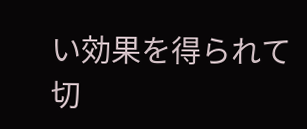い効果を得られて
切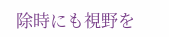除時にも視野を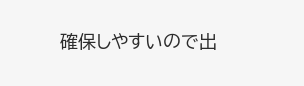確保しやすいので出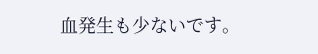血発生も少ないです。